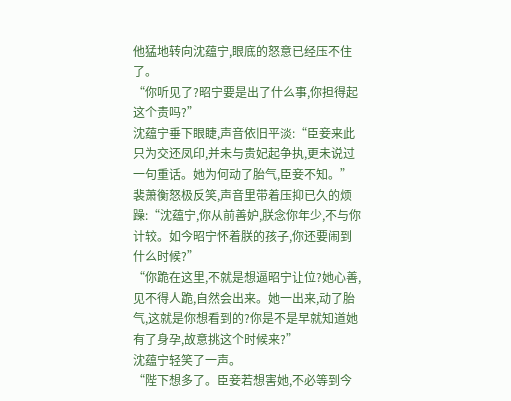他猛地转向沈蕴宁,眼底的怒意已经压不住了。
“你听见了?昭宁要是出了什么事,你担得起这个责吗?”
沈蕴宁垂下眼睫,声音依旧平淡:“臣妾来此只为交还凤印,并未与贵妃起争执,更未说过一句重话。她为何动了胎气,臣妾不知。”
裴萧衡怒极反笑,声音里带着压抑已久的烦躁:“沈蕴宁,你从前善妒,朕念你年少,不与你计较。如今昭宁怀着朕的孩子,你还要闹到什么时候?”
“你跪在这里,不就是想逼昭宁让位?她心善,见不得人跪,自然会出来。她一出来,动了胎气,这就是你想看到的?你是不是早就知道她有了身孕,故意挑这个时候来?”
沈蕴宁轻笑了一声。
“陛下想多了。臣妾若想害她,不必等到今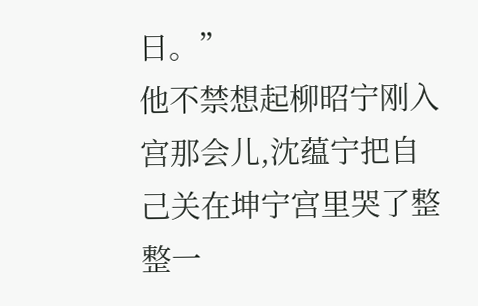日。”
他不禁想起柳昭宁刚入宫那会儿,沈蕴宁把自己关在坤宁宫里哭了整整一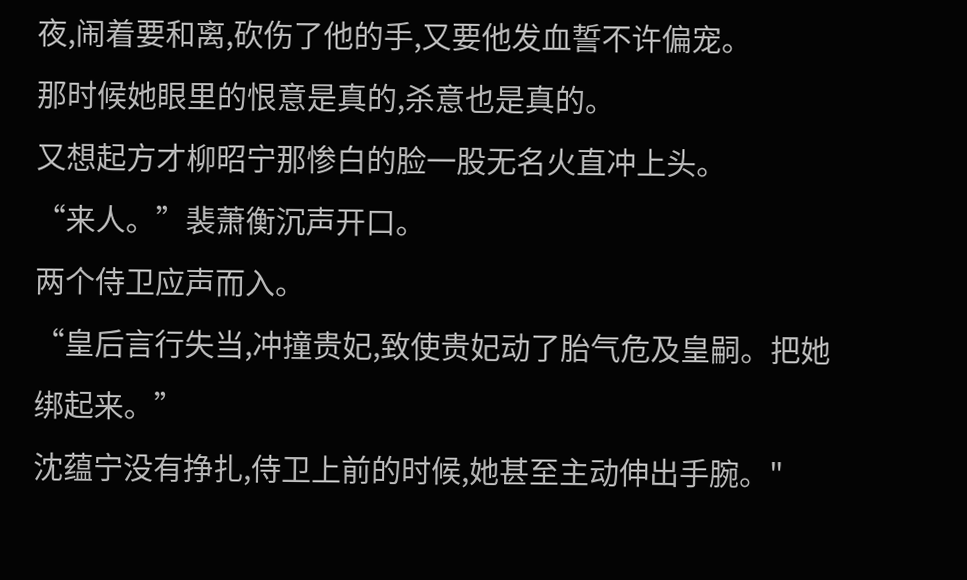夜,闹着要和离,砍伤了他的手,又要他发血誓不许偏宠。
那时候她眼里的恨意是真的,杀意也是真的。
又想起方才柳昭宁那惨白的脸一股无名火直冲上头。
“来人。”裴萧衡沉声开口。
两个侍卫应声而入。
“皇后言行失当,冲撞贵妃,致使贵妃动了胎气危及皇嗣。把她绑起来。”
沈蕴宁没有挣扎,侍卫上前的时候,她甚至主动伸出手腕。"